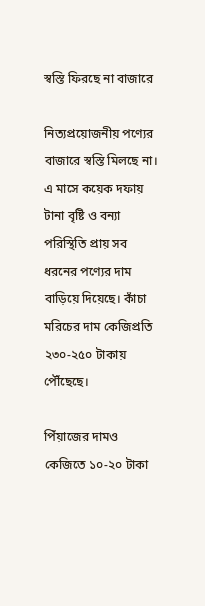স্বস্তি ফিরছে না বাজারে

নিত্যপ্রয়োজনীয় পণ্যের বাজারে স্বস্তি মিলছে না। এ মাসে কয়েক দফায় টানা বৃষ্টি ও বন্যা পরিস্থিতি প্রায় সব ধরনের পণ্যের দাম বাড়িয়ে দিয়েছে। কাঁচা মরিচের দাম কেজিপ্রতি ২৩০-২৫০ টাকায় পৌঁছেছে।

পিঁয়াজের দামও কেজিতে ১০-২০ টাকা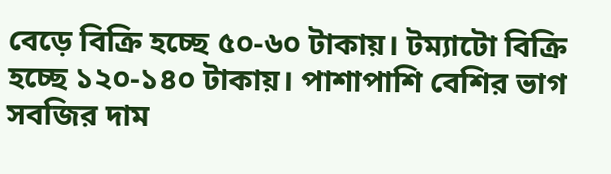বেড়ে বিক্রি হচ্ছে ৫০-৬০ টাকায়। টম্যাটো বিক্রি হচ্ছে ১২০-১৪০ টাকায়। পাশাপাশি বেশির ভাগ সবজির দাম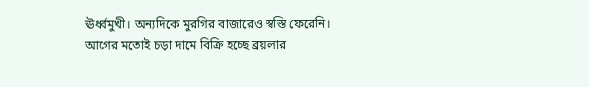ঊর্ধ্বমুখী। অন্যদিকে মুরগির বাজারেও স্বস্তি ফেরেনি। আগের মতোই চড়া দামে বিক্রি হচ্ছে ব্রয়লার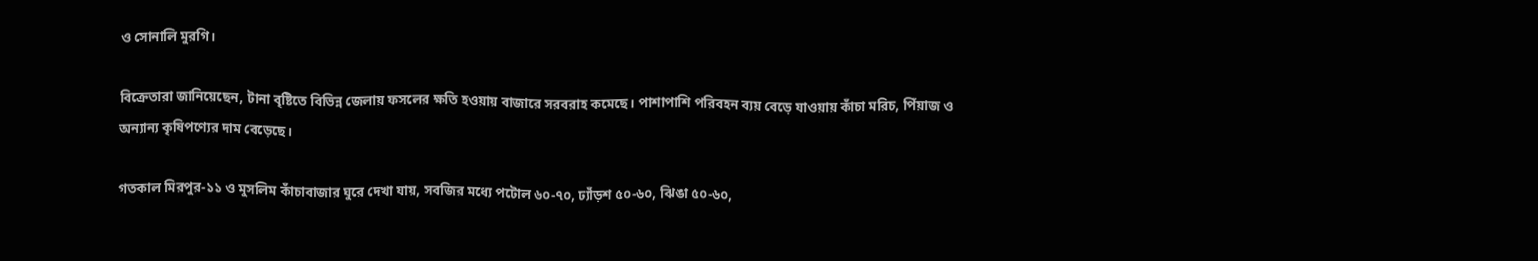ও সোনালি মুরগি।

বিক্রেতারা জানিয়েছেন, টানা বৃষ্টিতে বিভিন্ন জেলায় ফসলের ক্ষতি হওয়ায় বাজারে সরবরাহ কমেছে। পাশাপাশি পরিবহন ব্যয় বেড়ে যাওয়ায় কাঁচা মরিচ, পিঁয়াজ ও অন্যান্য কৃষিপণ্যের দাম বেড়েছে।

গতকাল মিরপুর-১১ ও মুসলিম কাঁচাবাজার ঘুরে দেখা যায়, সবজির মধ্যে পটোল ৬০-৭০, ঢ্যাঁড়শ ৫০-৬০, ঝিঙা ৫০-৬০,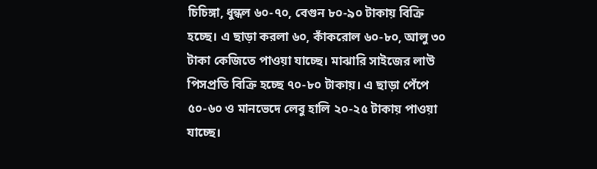চিচিঙ্গা, ধুন্ধল ৬০-৭০, বেগুন ৮০-৯০ টাকায় বিক্রি হচ্ছে। এ ছাড়া করলা ৬০, কাঁকরোল ৬০-৮০, আলু ৩০ টাকা কেজিতে পাওয়া যাচ্ছে। মাঝারি সাইজের লাউ পিসপ্রতি বিক্রি হচ্ছে ৭০-৮০ টাকায়। এ ছাড়া পেঁপে ৫০-৬০ ও মানভেদে লেবু হালি ২০-২৫ টাকায় পাওয়া যাচ্ছে।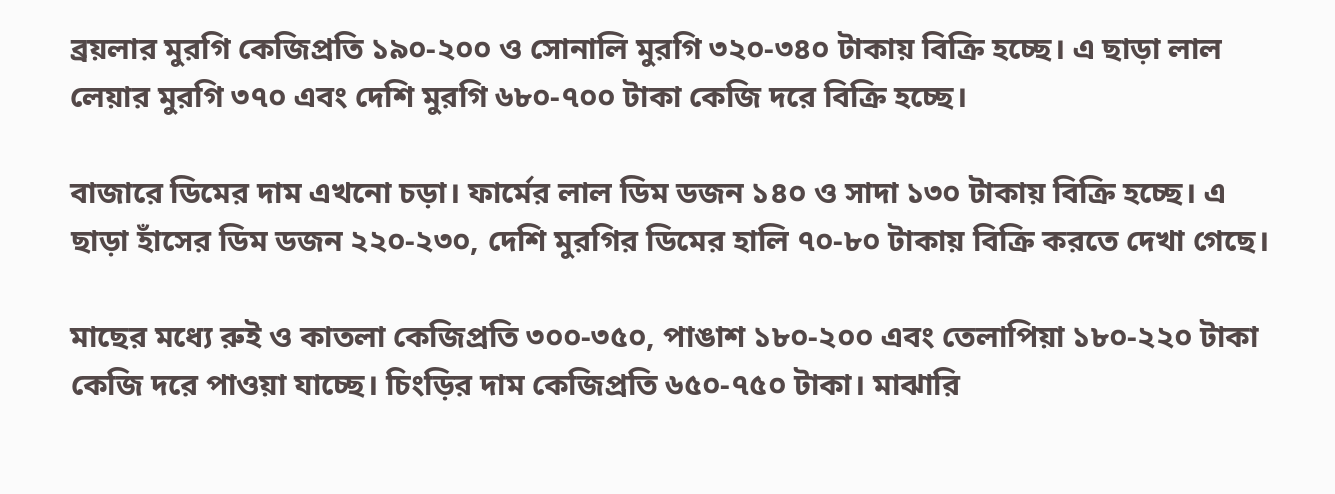ব্রয়লার মুরগি কেজিপ্রতি ১৯০-২০০ ও সোনালি মুরগি ৩২০-৩৪০ টাকায় বিক্রি হচ্ছে। এ ছাড়া লাল লেয়ার মুরগি ৩৭০ এবং দেশি মুরগি ৬৮০-৭০০ টাকা কেজি দরে বিক্রি হচ্ছে।

বাজারে ডিমের দাম এখনো চড়া। ফার্মের লাল ডিম ডজন ১৪০ ও সাদা ১৩০ টাকায় বিক্রি হচ্ছে। এ ছাড়া হাঁসের ডিম ডজন ২২০-২৩০, দেশি মুরগির ডিমের হালি ৭০-৮০ টাকায় বিক্রি করতে দেখা গেছে।

মাছের মধ্যে রুই ও কাতলা কেজিপ্রতি ৩০০-৩৫০, পাঙাশ ১৮০-২০০ এবং তেলাপিয়া ১৮০-২২০ টাকা কেজি দরে পাওয়া যাচ্ছে। চিংড়ির দাম কেজিপ্রতি ৬৫০-৭৫০ টাকা। মাঝারি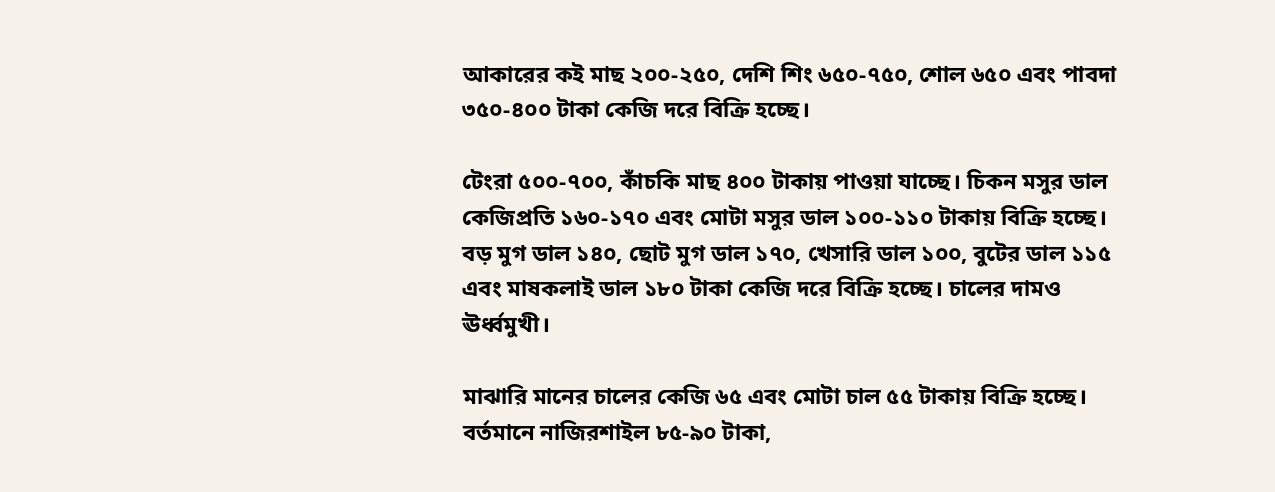আকারের কই মাছ ২০০-২৫০, দেশি শিং ৬৫০-৭৫০, শোল ৬৫০ এবং পাবদা ৩৫০-৪০০ টাকা কেজি দরে বিক্রি হচ্ছে।

টেংরা ৫০০-৭০০, কাঁচকি মাছ ৪০০ টাকায় পাওয়া যাচ্ছে। চিকন মসুর ডাল কেজিপ্রতি ১৬০-১৭০ এবং মোটা মসুর ডাল ১০০-১১০ টাকায় বিক্রি হচ্ছে। বড় মুগ ডাল ১৪০, ছোট মুগ ডাল ১৭০, খেসারি ডাল ১০০, বুটের ডাল ১১৫ এবং মাষকলাই ডাল ১৮০ টাকা কেজি দরে বিক্রি হচ্ছে। চালের দামও ঊর্ধ্বমুখী।

মাঝারি মানের চালের কেজি ৬৫ এবং মোটা চাল ৫৫ টাকায় বিক্রি হচ্ছে। বর্তমানে নাজিরশাইল ৮৫-৯০ টাকা,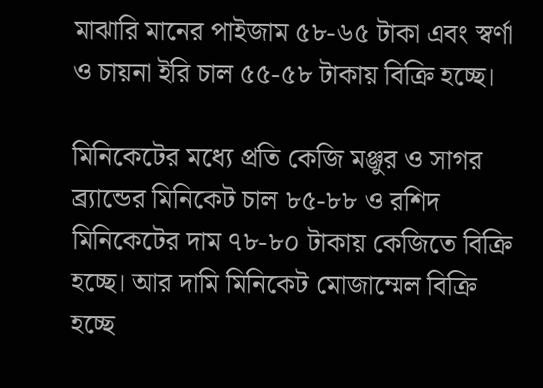মাঝারি মানের পাইজাম ৫৮-৬৫ টাকা এবং স্বর্ণা ও চায়না ইরি চাল ৫৫-৫৮ টাকায় বিক্রি হচ্ছে।

মিনিকেটের মধ্যে প্রতি কেজি মঞ্জুর ও সাগর ব্র্যান্ডের মিনিকেট চাল ৮৫-৮৮ ও রশিদ মিনিকেটের দাম ৭৮-৮০ টাকায় কেজিতে বিক্রি হচ্ছে। আর দামি মিনিকেট মোজাম্মেল বিক্রি হচ্ছে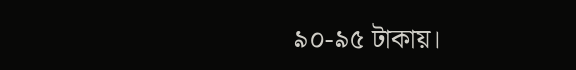৯০-৯৫ টাকায়।